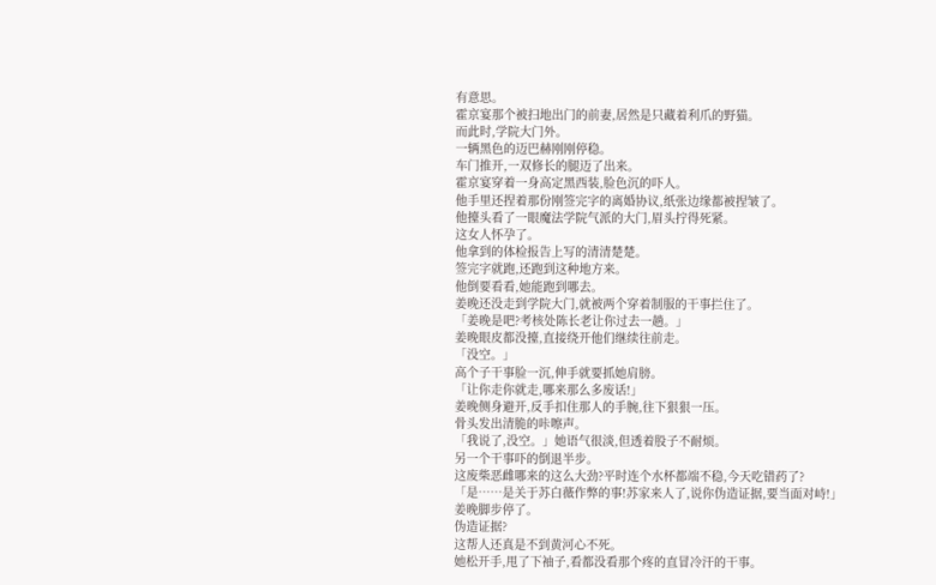有意思。
霍京宴那个被扫地出门的前妻,居然是只藏着利爪的野猫。
而此时,学院大门外。
一辆黑色的迈巴赫刚刚停稳。
车门推开,一双修长的腿迈了出来。
霍京宴穿着一身高定黑西装,脸色沉的吓人。
他手里还捏着那份刚签完字的离婚协议,纸张边缘都被捏皱了。
他擡头看了一眼魔法学院气派的大门,眉头拧得死紧。
这女人怀孕了。
他拿到的体检报告上写的清清楚楚。
签完字就跑,还跑到这种地方来。
他倒要看看,她能跑到哪去。
姜晚还没走到学院大门,就被两个穿着制服的干事拦住了。
「姜晚是吧?考核处陈长老让你过去一趟。」
姜晚眼皮都没擡,直接绕开他们继续往前走。
「没空。」
高个子干事脸一沉,伸手就要抓她肩膀。
「让你走你就走,哪来那么多废话!」
姜晚侧身避开,反手扣住那人的手腕,往下狠狠一压。
骨头发出清脆的咔嚓声。
「我说了,没空。」她语气很淡,但透着股子不耐烦。
另一个干事吓的倒退半步。
这废柴恶雌哪来的这么大劲?平时连个水杯都端不稳,今天吃错药了?
「是……是关于苏白薇作弊的事!苏家来人了,说你伪造证据,要当面对峙!」
姜晚脚步停了。
伪造证据?
这帮人还真是不到黄河心不死。
她松开手,甩了下袖子,看都没看那个疼的直冒冷汗的干事。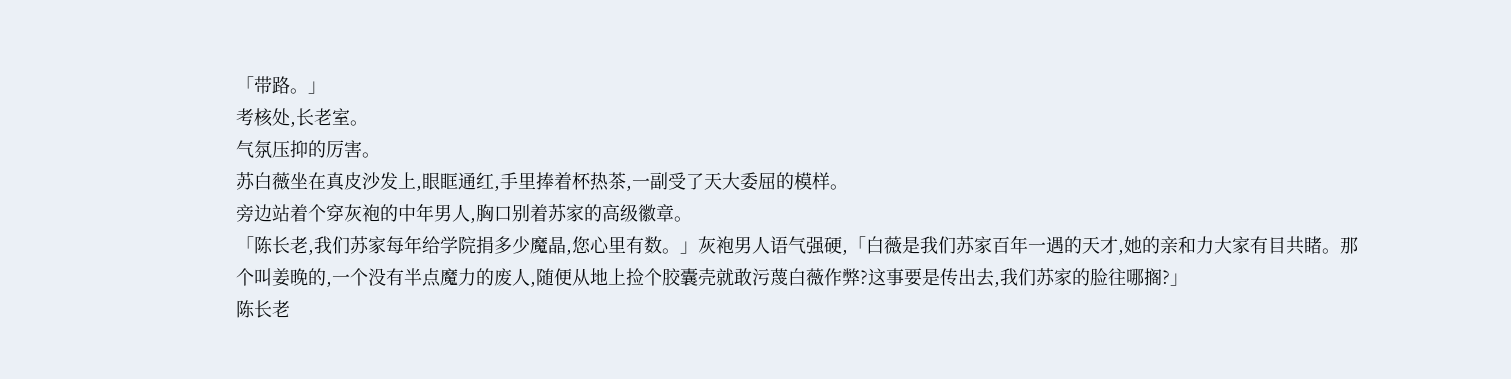「带路。」
考核处,长老室。
气氛压抑的厉害。
苏白薇坐在真皮沙发上,眼眶通红,手里捧着杯热茶,一副受了天大委屈的模样。
旁边站着个穿灰袍的中年男人,胸口别着苏家的高级徽章。
「陈长老,我们苏家每年给学院捐多少魔晶,您心里有数。」灰袍男人语气强硬,「白薇是我们苏家百年一遇的天才,她的亲和力大家有目共睹。那个叫姜晚的,一个没有半点魔力的废人,随便从地上捡个胶囊壳就敢污蔑白薇作弊?这事要是传出去,我们苏家的脸往哪搁?」
陈长老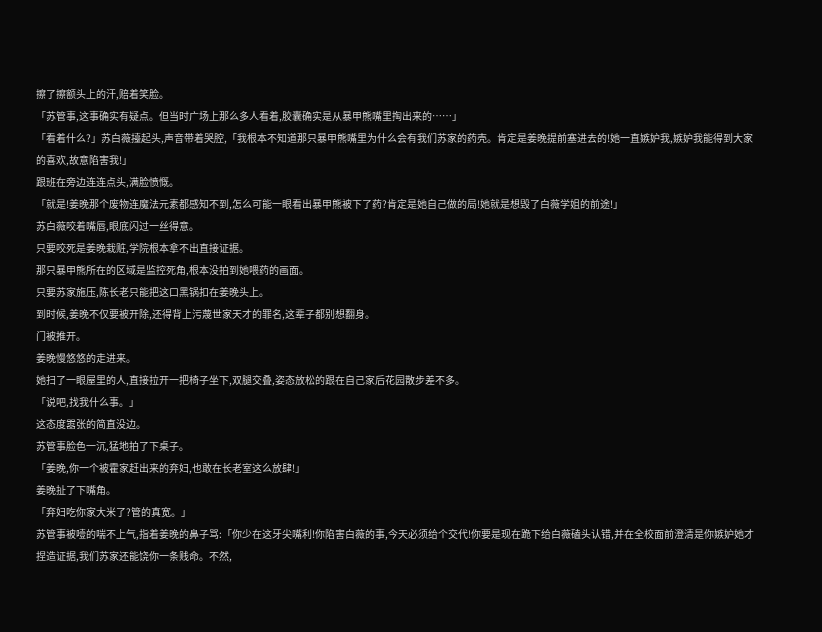擦了擦额头上的汗,赔着笑脸。
「苏管事,这事确实有疑点。但当时广场上那么多人看着,胶囊确实是从暴甲熊嘴里掏出来的……」
「看着什么?」苏白薇擡起头,声音带着哭腔,「我根本不知道那只暴甲熊嘴里为什么会有我们苏家的药壳。肯定是姜晚提前塞进去的!她一直嫉妒我,嫉妒我能得到大家的喜欢,故意陷害我!」
跟班在旁边连连点头,满脸愤慨。
「就是!姜晚那个废物连魔法元素都感知不到,怎么可能一眼看出暴甲熊被下了药?肯定是她自己做的局!她就是想毁了白薇学姐的前途!」
苏白薇咬着嘴唇,眼底闪过一丝得意。
只要咬死是姜晚栽赃,学院根本拿不出直接证据。
那只暴甲熊所在的区域是监控死角,根本没拍到她喂药的画面。
只要苏家施压,陈长老只能把这口黑锅扣在姜晚头上。
到时候,姜晚不仅要被开除,还得背上污蔑世家天才的罪名,这辈子都别想翻身。
门被推开。
姜晚慢悠悠的走进来。
她扫了一眼屋里的人,直接拉开一把椅子坐下,双腿交叠,姿态放松的跟在自己家后花园散步差不多。
「说吧,找我什么事。」
这态度嚣张的简直没边。
苏管事脸色一沉,猛地拍了下桌子。
「姜晚,你一个被霍家赶出来的弃妇,也敢在长老室这么放肆!」
姜晚扯了下嘴角。
「弃妇吃你家大米了?管的真宽。」
苏管事被噎的喘不上气,指着姜晚的鼻子骂:「你少在这牙尖嘴利!你陷害白薇的事,今天必须给个交代!你要是现在跪下给白薇磕头认错,并在全校面前澄清是你嫉妒她才捏造证据,我们苏家还能饶你一条贱命。不然,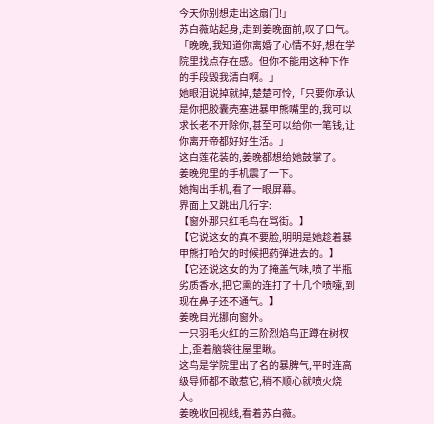今天你别想走出这扇门!」
苏白薇站起身,走到姜晚面前,叹了口气。
「晚晚,我知道你离婚了心情不好,想在学院里找点存在感。但你不能用这种下作的手段毁我清白啊。」
她眼泪说掉就掉,楚楚可怜,「只要你承认是你把胶囊壳塞进暴甲熊嘴里的,我可以求长老不开除你,甚至可以给你一笔钱,让你离开帝都好好生活。」
这白莲花装的,姜晚都想给她鼓掌了。
姜晚兜里的手机震了一下。
她掏出手机,看了一眼屏幕。
界面上又跳出几行字:
【窗外那只红毛鸟在骂街。】
【它说这女的真不要脸,明明是她趁着暴甲熊打哈欠的时候把药弹进去的。】
【它还说这女的为了掩盖气味,喷了半瓶劣质香水,把它熏的连打了十几个喷嚏,到现在鼻子还不通气。】
姜晚目光挪向窗外。
一只羽毛火红的三阶烈焰鸟正蹲在树杈上,歪着脑袋往屋里瞅。
这鸟是学院里出了名的暴脾气,平时连高级导师都不敢惹它,稍不顺心就喷火烧人。
姜晚收回视线,看着苏白薇。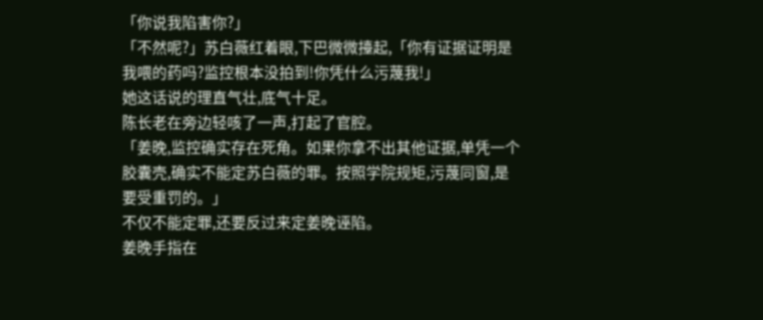「你说我陷害你?」
「不然呢?」苏白薇红着眼,下巴微微擡起,「你有证据证明是我喂的药吗?监控根本没拍到!你凭什么污蔑我!」
她这话说的理直气壮,底气十足。
陈长老在旁边轻咳了一声,打起了官腔。
「姜晚,监控确实存在死角。如果你拿不出其他证据,单凭一个胶囊壳,确实不能定苏白薇的罪。按照学院规矩,污蔑同窗,是要受重罚的。」
不仅不能定罪,还要反过来定姜晚诬陷。
姜晚手指在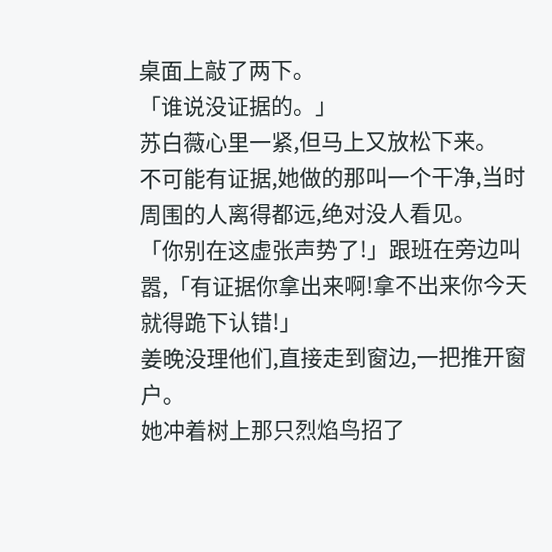桌面上敲了两下。
「谁说没证据的。」
苏白薇心里一紧,但马上又放松下来。
不可能有证据,她做的那叫一个干净,当时周围的人离得都远,绝对没人看见。
「你别在这虚张声势了!」跟班在旁边叫嚣,「有证据你拿出来啊!拿不出来你今天就得跪下认错!」
姜晚没理他们,直接走到窗边,一把推开窗户。
她冲着树上那只烈焰鸟招了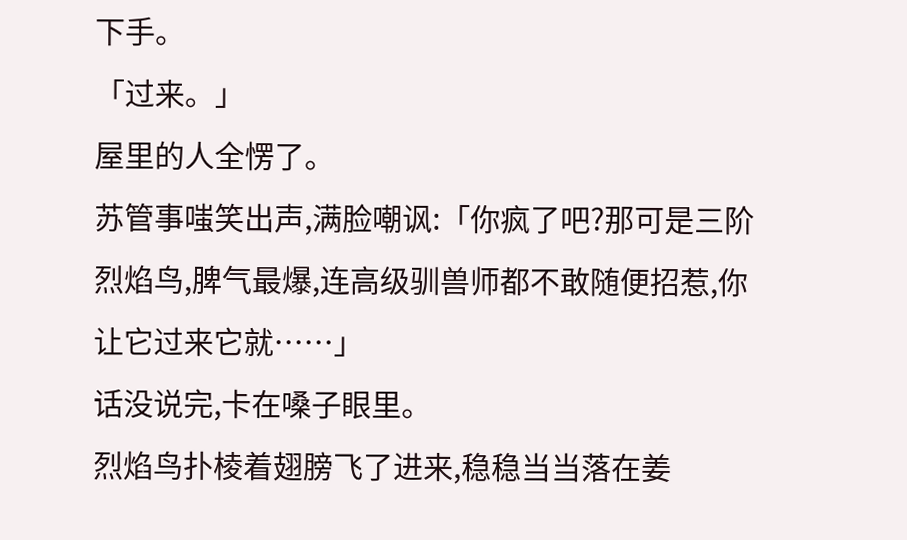下手。
「过来。」
屋里的人全愣了。
苏管事嗤笑出声,满脸嘲讽:「你疯了吧?那可是三阶烈焰鸟,脾气最爆,连高级驯兽师都不敢随便招惹,你让它过来它就……」
话没说完,卡在嗓子眼里。
烈焰鸟扑棱着翅膀飞了进来,稳稳当当落在姜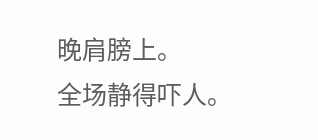晚肩膀上。
全场静得吓人。